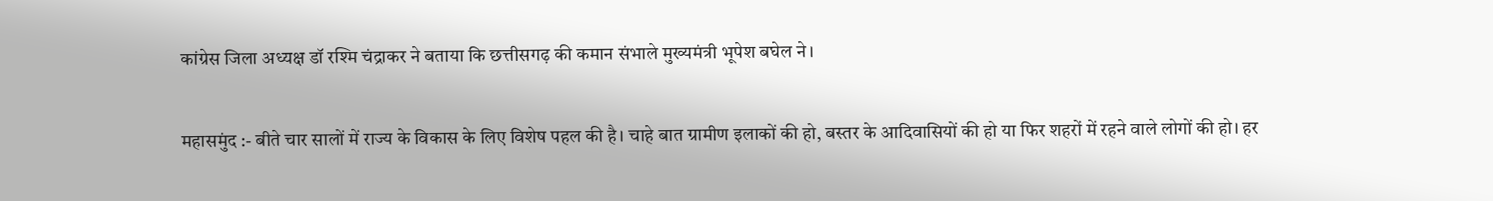कांग्रेस जिला अध्यक्ष डॉ रश्मि चंद्राकर ने बताया कि छत्तीसगढ़ की कमान संभाले मुख्यमंत्री भूपेश बघेल ने।

महासमुंद :- बीते चार सालों में राज्य के विकास के लिए विशेष पहल की है। चाहे बात ग्रामीण इलाकों की हो, बस्तर के आदिवासियों की हो या फिर शहरों में रहने वाले लोगों की हो। हर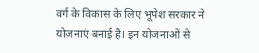वर्ग के विकास के लिए भूपेश सरकार ने योजनाएं बनाई है। इन योजनाओं से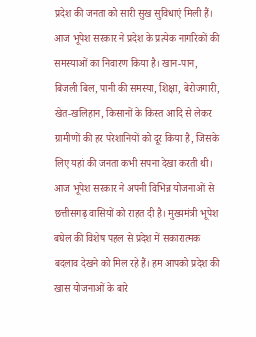प्रदेश की जनता को सारी सुख सुविधाएं मिली हैं। आज भूपेश सरकार ने प्रदेश के प्रत्येक नागरिकों की समस्याओं का निवारण किया है। खान-पान, बिजली बिल, पानी की समस्या, शिक्षा, बेरोजगारी, खेत-खलिहान, किसानों के किस्त आदि से लेकर ग्रामीणों की हर परेशानियों को दूर किया है, जिसके लिए यहां की जनता कभी सपना देखा करती थी। आज भूपेश सरकार ने अपनी विभिन्न योजनाओं से छत्तीसगढ़ वासियों को राहत दी है। मुख्यमंत्री भूपेश बघेल की विशेष पहल से प्रदेश में सकारात्मक बदलाव देखने को मिल रहे हैं। हम आपको प्रदेश की खास योजनाओं के बारे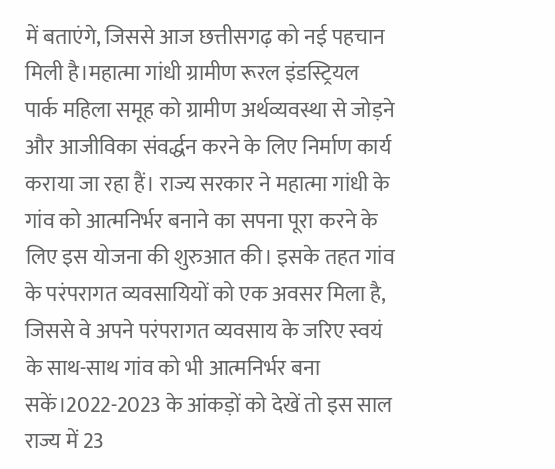में बताएंगे, जिससे आज छत्तीसगढ़ को नई पहचान मिली है।महात्मा गांधी ग्रामीण रूरल इंडस्ट्रियल पार्क महिला समूह को ग्रामीण अर्थव्यवस्था से जोड़ने और आजीविका संवर्द्धन करने के लिए निर्माण कार्य कराया जा रहा हैं। राज्य सरकार ने महात्मा गांधी के गांव को आत्मनिर्भर बनाने का सपना पूरा करने के लिए इस योजना की शुरुआत की। इसके तहत गांव के परंपरागत व्यवसायियों को एक अवसर मिला है, जिससे वे अपने परंपरागत व्यवसाय के जरिए स्वयं के साथ-साथ गांव को भी आत्मनिर्भर बना सकें।2022-2023 के आंकड़ों को देखें तो इस साल राज्य में 23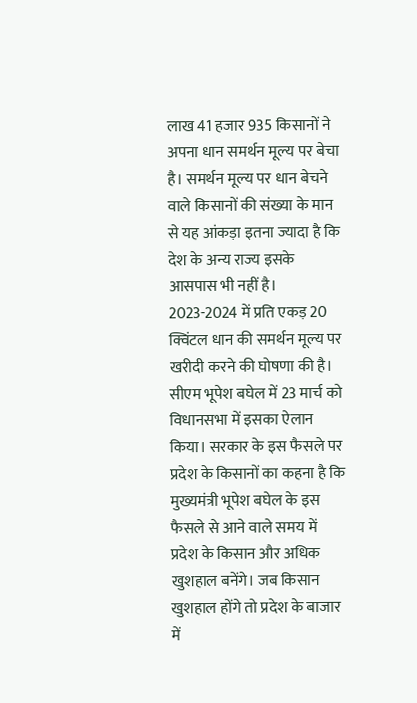लाख 41 हजार 935 किसानों ने अपना धान समर्थन मूल्य पर बेचा है। समर्थन मूल्य पर धान बेचने वाले किसानों की संख्या के मान से यह आंकड़ा इतना ज्यादा है कि देश के अन्य राज्य इसके आसपास भी नहीं है। 2023-2024 में प्रति एकड़ 20 क्विंटल धान की समर्थन मूल्य पर खरीदी करने की घोषणा की है। सीएम भूपेश बघेल में 23 मार्च को विधानसभा में इसका ऐलान किया। सरकार के इस फैसले पर प्रदेश के किसानों का कहना है कि मुख्यमंत्री भूपेश बघेल के इस फैसले से आने वाले समय में प्रदेश के किसान और अधिक खुशहाल बनेंगे। जब किसान खुशहाल होंगे तो प्रदेश के बाजार में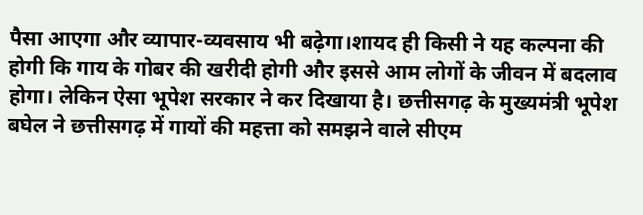पैसा आएगा और व्यापार-व्यवसाय भी बढ़ेगा।शायद ही किसी ने यह कल्पना की होगी कि गाय के गोबर की खरीदी होगी और इससे आम लोगों के जीवन में बदलाव होगा। लेकिन ऐसा भूपेश सरकार ने कर दिखाया है। छत्तीसगढ़ के मुख्यमंत्री भूपेश बघेल ने छत्तीसगढ़ में गायों की महत्ता को समझने वाले सीएम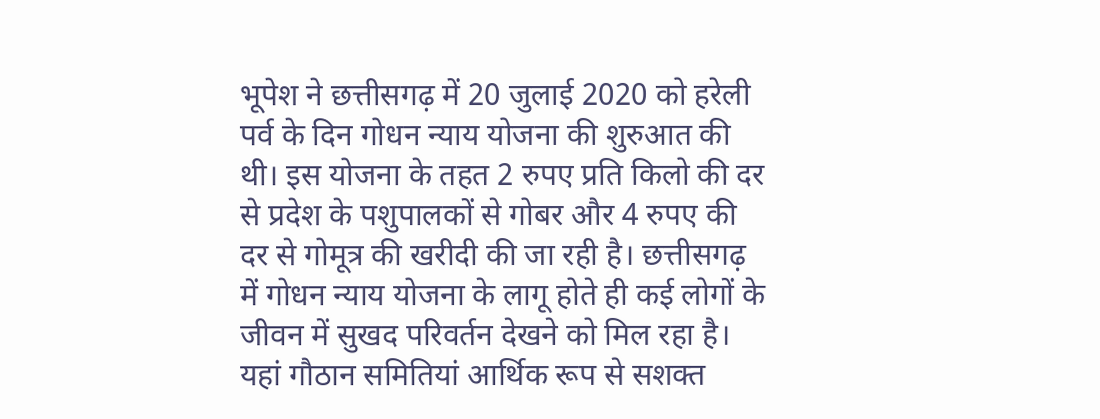भूपेश ने छत्तीसगढ़ में 20 जुलाई 2020 को हरेली पर्व के दिन गोधन न्याय योजना की शुरुआत की थी। इस योजना के तहत 2 रुपए प्रति किलो की दर से प्रदेश के पशुपालकों से गोबर और 4 रुपए की दर से गोमूत्र की खरीदी की जा रही है। छत्तीसगढ़ में गोधन न्याय योजना के लागू होते ही कई लोगों के जीवन में सुखद परिवर्तन देखने को मिल रहा है। यहां गौठान समितियां आर्थिक रूप से सशक्त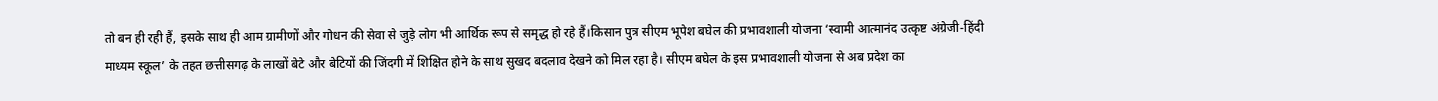तो बन ही रही हैं, इसके साथ ही आम ग्रामीणों और गोधन की सेवा से जुड़े लोग भी आर्थिक रूप से समृद्ध हो रहे हैं।किसान पुत्र सीएम भूपेश बघेल की प्रभावशाली योजना ‘स्वामी आत्मानंद उत्कृष्ट अंग्रेजी-हिंदी माध्यम स्कूल’ के तहत छत्तीसगढ़ के लाखों बेटे और बेटियों की जिंदगी में शिक्षित होने के साथ सुखद बदलाव देखने को मिल रहा है। सीएम बघेल के इस प्रभावशाली योजना से अब प्रदेश का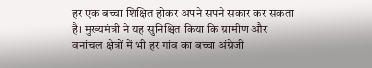हर एक बच्चा शिक्षित होकर अपने सपने सकार कर सकता है। मुख्यमंत्री ने यह सुनिश्चित किया कि ग्रामीण और वनांचल क्षेत्रों में भी हर गांव का बच्चा अंग्रेजी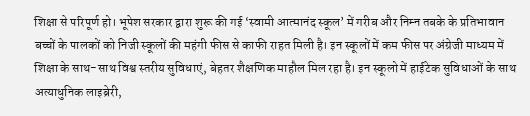शिक्षा से परिपूर्ण हो। भूपेश सरकार द्वारा शुरू की गई ‘स्वामी आत्मानंद स्कूल’ में गरीब और निम्न तबके के प्रतिभावान बच्चों के पालकों को निजी स्कूलों की महंगी फीस से काफी राहत मिली है। इन स्कूलों में कम फीस पर अंग्रेजी माध्यम में शिक्षा के साथ-साथ विश्व स्तरीय सुविधाएं, बेहतर शैक्षणिक माहौल मिल रहा है। इन स्कूलो में हाईटेक सुविधाओं के साथ अत्याधुनिक लाइब्रेरी,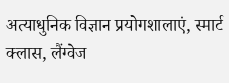अत्याधुनिक विज्ञान प्रयोगशालाएं, स्मार्ट क्लास, लैंग्वेज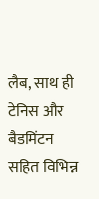लैब, साथ ही टेनिस और बैडमिंटन सहित विभिन्न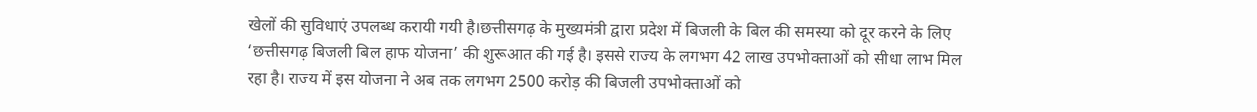खेलों की सुविधाएं उपलब्ध करायी गयी है।छत्तीसगढ़ के मुख्यमंत्री द्वारा प्रदेश में बिजली के बिल की समस्या को दूर करने के लिए ‘छत्तीसगढ़ बिजली बिल हाफ योजना’ की शुरूआत की गई है। इससे राज्य के लगभग 42 लाख उपभोक्ताओं को सीधा लाभ मिल रहा है। राज्य में इस योजना ने अब तक लगभग 2500 करोड़ की बिजली उपभोक्ताओं को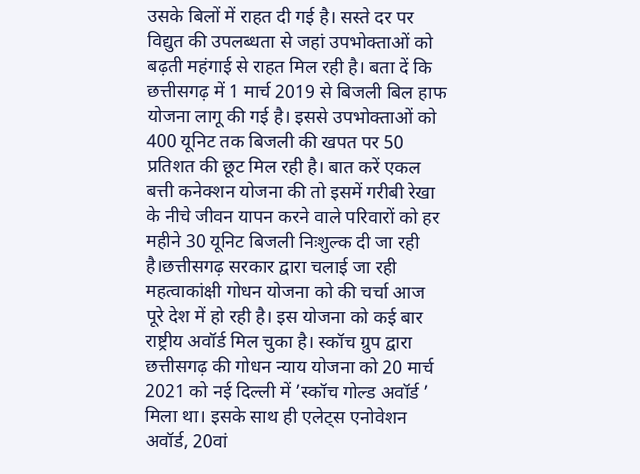उसके बिलों में राहत दी गई है। सस्ते दर पर विद्युत की उपलब्धता से जहां उपभोक्ताओं को बढ़ती महंगाई से राहत मिल रही है। बता दें कि छत्तीसगढ़ में 1 मार्च 2019 से बिजली बिल हाफ योजना लागू की गई है। इससे उपभोक्ताओं को 400 यूनिट तक बिजली की खपत पर 50 प्रतिशत की छूट मिल रही है। बात करें एकल बत्ती कनेक्शन योजना की तो इसमें गरीबी रेखा के नीचे जीवन यापन करने वाले परिवारों को हर महीने 30 यूनिट बिजली निःशुल्क दी जा रही है।छत्तीसगढ़ सरकार द्वारा चलाई जा रही महत्वाकांक्षी गोधन योजना को की चर्चा आज पूरे देश में हो रही है। इस योजना को कई बार राष्ट्रीय अवॉर्ड मिल चुका है। स्कॉच ग्रुप द्वारा छत्तीसगढ़ की गोधन न्याय योजना को 20 मार्च 2021 को नई दिल्ली में ’स्कॉच गोल्ड अवॉर्ड ’ मिला था। इसके साथ ही एलेट्स एनोवेशन अवॉर्ड, 20वां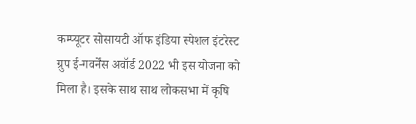कम्प्यूटर सोसायटी ऑफ इंडिया स्पेशल इंटरेस्ट ग्रुप ई-गवर्नेंस अवॉर्ड 2022 भी इस योजना को मिला है। इसके साथ साथ लोकसभा में कृषि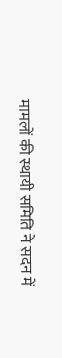मामलों की स्थायी समिति ने सदन में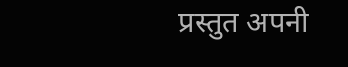प्रस्तुत अपनी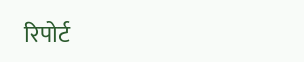रिपोर्ट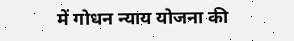में गोधन न्याय योजना की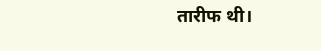तारीफ थी।